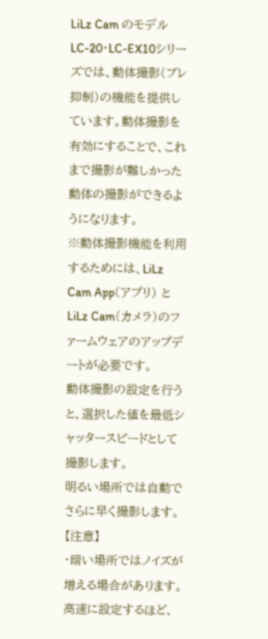LiLz Cam のモデルLC-20・LC-EX10シリーズでは、動体撮影(ブレ抑制)の機能を提供しています。動体撮影を有効にすることで、これまで撮影が難しかった動体の撮影ができるようになります。
※動体撮影機能を利用するためには、LiLz Cam App(アプリ) と LiLz Cam(カメラ)のファームウェアのアップデートが必要です。
動体撮影の設定を行うと、選択した値を最低シャッタースピードとして撮影します。
明るい場所では自動でさらに早く撮影します。
【注意】
・暗い場所ではノイズが増える場合があります。高速に設定するほど、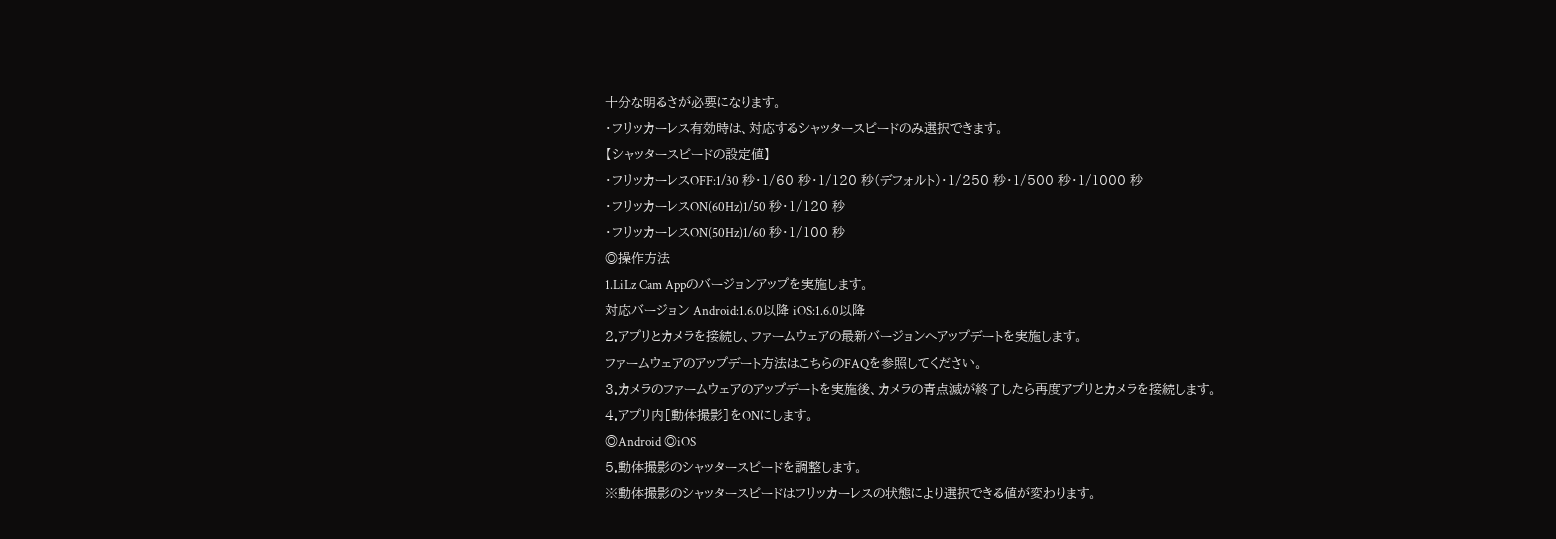十分な明るさが必要になります。
・フリッカーレス有効時は、対応するシャッタースピードのみ選択できます。
【シャッタースピードの設定値】
・フリッカーレスOFF:1/30 秒・1/60 秒・1/120 秒(デフォルト)・1/250 秒・1/500 秒・1/1000 秒
・フリッカーレスON(60Hz)1/50 秒・1/120 秒
・フリッカーレスON(50Hz)1/60 秒・1/100 秒
◎操作方法
1.LiLz Cam Appのバージョンアップを実施します。
対応バージョン Android:1.6.0以降 iOS:1.6.0以降
2.アプリとカメラを接続し、ファームウェアの最新バージョンへアップデートを実施します。
ファームウェアのアップデート方法はこちらのFAQを参照してください。
3.カメラのファームウェアのアップデートを実施後、カメラの青点滅が終了したら再度アプリとカメラを接続します。
4.アプリ内[動体撮影]をONにします。
◎Android ◎iOS
5.動体撮影のシャッタースピードを調整します。
※動体撮影のシャッタースピードはフリッカーレスの状態により選択できる値が変わります。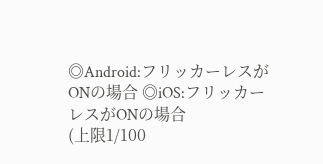◎Android:フリッカーレスがONの場合 ◎iOS:フリッカーレスがONの場合
(上限1/100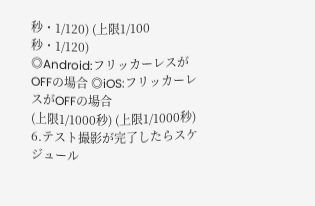秒・1/120) (上限1/100秒・1/120)
◎Android:フリッカーレスがOFFの場合 ◎iOS:フリッカーレスがOFFの場合
(上限1/1000秒) (上限1/1000秒)
6.テスト撮影が完了したらスケジュール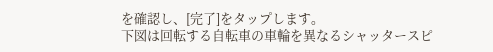を確認し、[完了]をタップします。
下図は回転する自転車の車輪を異なるシャッタースピ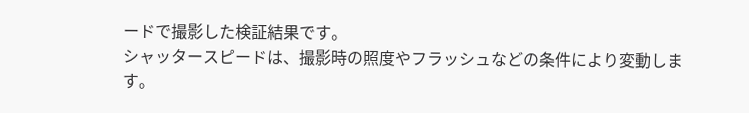ードで撮影した検証結果です。
シャッタースピードは、撮影時の照度やフラッシュなどの条件により変動します。